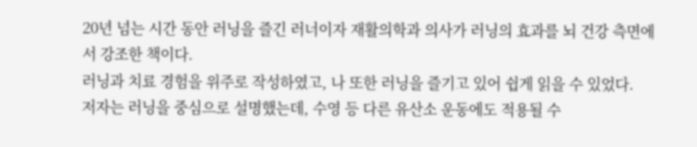20년 넘는 시간 동안 러닝을 즐긴 러너이자 재활의학과 의사가 러닝의 효과를 뇌 건강 측면에서 강조한 책이다.
러닝과 치료 경험을 위주로 작성하였고, 나 또한 러닝을 즐기고 있어 쉽게 읽을 수 있었다.
저자는 러닝을 중심으로 설명했는데, 수영 등 다른 유산소 운동에도 적용될 수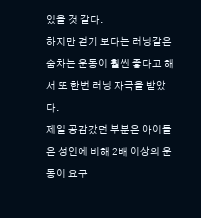있을 것 같다.
하지만 걷기 보다는 러닝같은 숨차는 운동이 훨씬 좋다고 해서 또 한번 러닝 자극을 받았다.
제일 공감갔던 부분은 아이들은 성인에 비해 2배 이상의 운동이 요구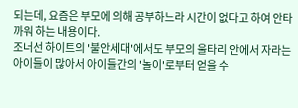되는데, 요즘은 부모에 의해 공부하느라 시간이 없다고 하여 안타까워 하는 내용이다.
조너선 하이트의 '불안세대'에서도 부모의 울타리 안에서 자라는 아이들이 많아서 아이들간의 '놀이'로부터 얻을 수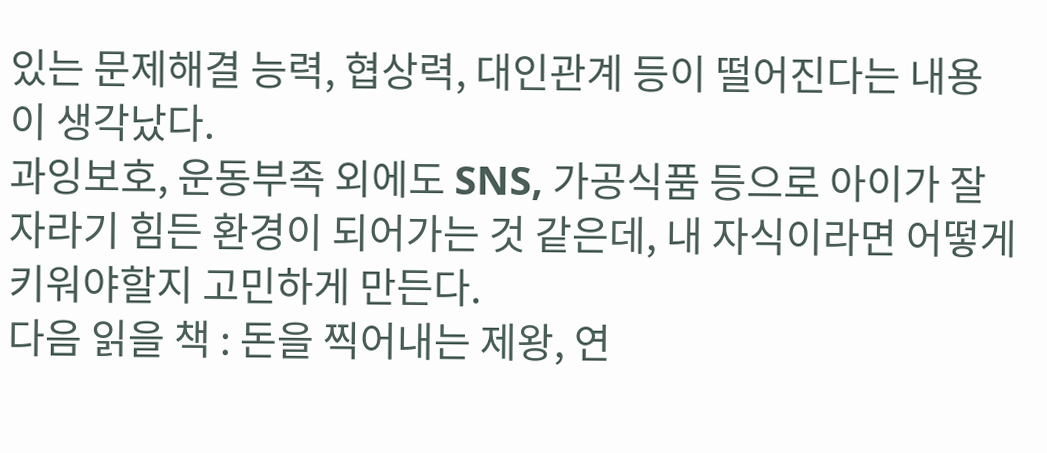있는 문제해결 능력, 협상력, 대인관계 등이 떨어진다는 내용이 생각났다.
과잉보호, 운동부족 외에도 SNS, 가공식품 등으로 아이가 잘 자라기 힘든 환경이 되어가는 것 같은데, 내 자식이라면 어떻게 키워야할지 고민하게 만든다.
다음 읽을 책 : 돈을 찍어내는 제왕, 연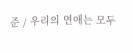준 / 우리의 연애는 모두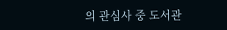의 관심사 중 도서관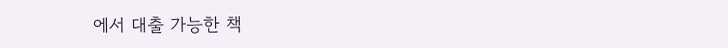에서 대출 가능한 책